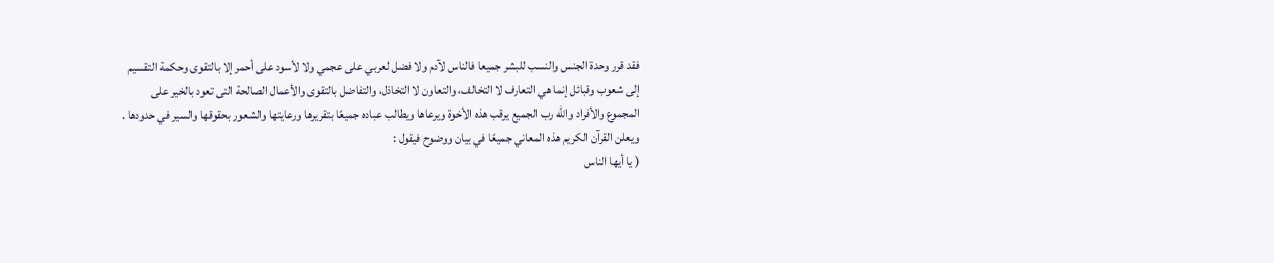فقد قرر وحدة الجنس والنسب للبشر جميعا فالناس لآدم ولا فضل لعربي على عجمي ولا لأسود على أحمر إلا بالتقوى وحكمة التقسيم إلى شعوب وقبائل إنما هي التعارف لا التخالف، والتعاون لا التخاذل، والتفاضل بالتقوى والأعمال الصالحة التى تعود بالخير على المجموع والأفراد والله رب الجميع يرقب هذه الأخوة ويرعاها ويطالب عباده جميعًا بتقريرها ورعايتها والشعور بحقوقها والسير في حدودها .
ويعلن القرآن الكريم هذه المعاني جميعًا في بيان ووضوح فيقول :
( يا أيها الناس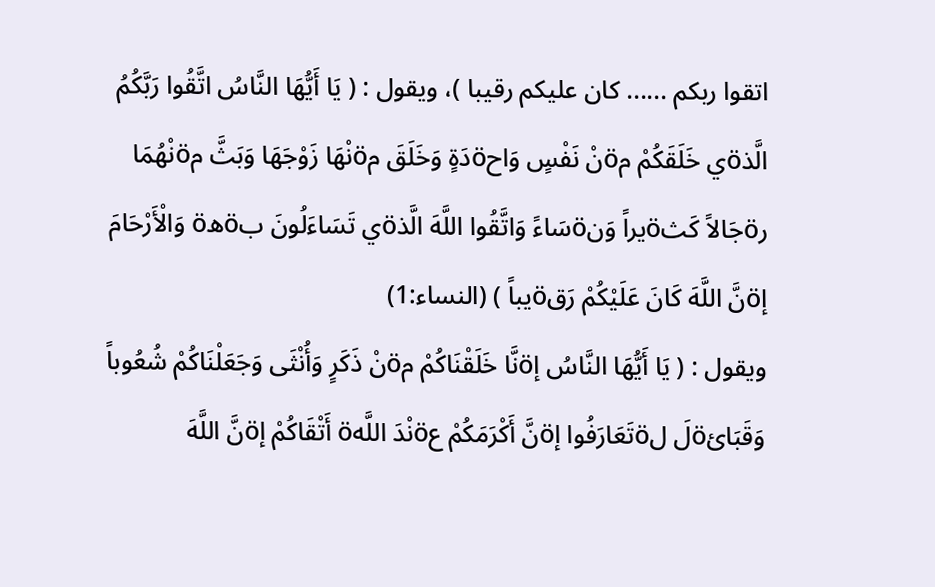اتقوا ربكم ...... كان عليكم رقيبا )، ويقول : ( يَا أَيُّهَا النَّاسُ اتَّقُوا رَبَّكُمُ الَّذöي خَلَقَكُمْ مöنْ نَفْسٍ وَاحöدَةٍ وَخَلَقَ مöنْهَا زَوْجَهَا وَبَثَّ مöنْهُمَا رöجَالاً كَثöيراً وَنöسَاءً وَاتَّقُوا اللَّهَ الَّذöي تَسَاءَلُونَ بöهö وَالْأَرْحَامَ إöنَّ اللَّهَ كَانَ عَلَيْكُمْ رَقöيباً ) (النساء:1)
ويقول : ( يَا أَيُّهَا النَّاسُ إöنَّا خَلَقْنَاكُمْ مöنْ ذَكَرٍ وَأُنْثَى وَجَعَلْنَاكُمْ شُعُوباً وَقَبَائöلَ لöتَعَارَفُوا إöنَّ أَكْرَمَكُمْ عöنْدَ اللَّهö أَتْقَاكُمْ إöنَّ اللَّهَ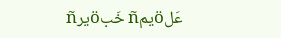عَلöيمñ خَبöيرñ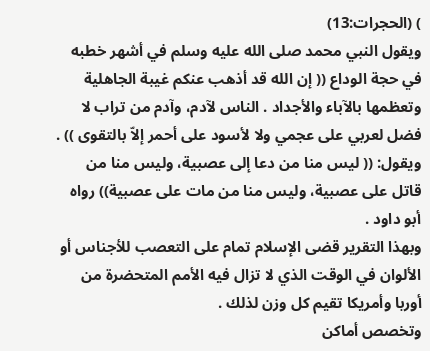) (الحجرات:13)
ويقول النبي محمد صلى الله عليه وسلم في أشهر خطبه في حجة الوداع (( إن الله قد أذهب عنكم غيبة الجاهلية وتعظمها بالآباء والأجداد . الناس لآدم، وآدم من تراب لا فضل لعربي على عجمي ولا لأسود على أحمر إلاّ بالتقوى )) .
ويقول: (( ليس منا من دعا إلى عصبية، وليس منا من قاتل على عصبية، وليس منا من مات على عصبية)) رواه أبو داود .
وبهذا التقرير قضى الإسلام تمام على التعصب للأجناس أو الألوان في الوقت الذي لا تزال فيه الأمم المتحضرة من أوربا وأمريكا تقيم كل وزن لذلك .
وتخصص أماكن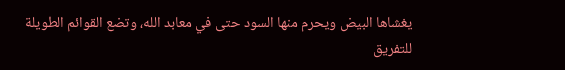يغشاها البيض ويحرم منها السود حتى في معابد الله، وتضع القوائم الطويلة للتفريق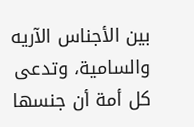بين الأجناس الآريه والسامية، وتدعى كل أمة أن جنسها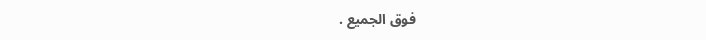فوق الجميع .